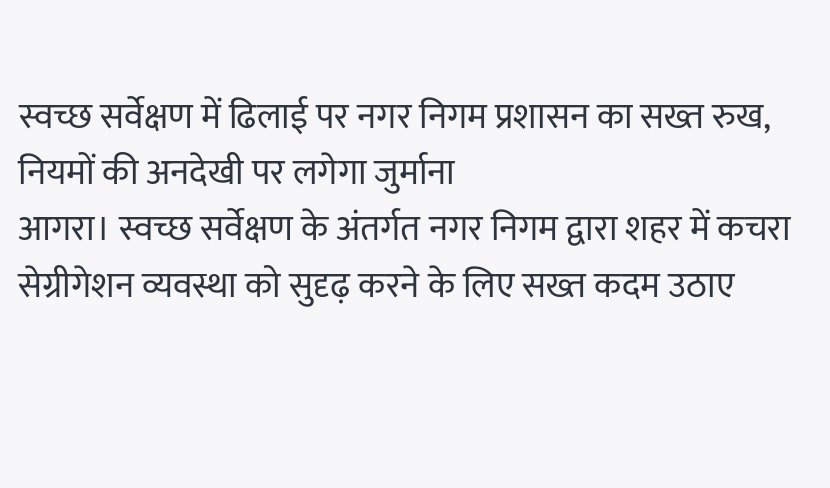स्वच्छ सर्वेक्षण में ढिलाई पर नगर निगम प्रशासन का सख्त रुख, नियमों की अनदेखी पर लगेगा जुर्माना
आगरा। स्वच्छ सर्वेक्षण के अंतर्गत नगर निगम द्वारा शहर में कचरा सेग्रीगेशन व्यवस्था को सुदृढ़ करने के लिए सख्त कदम उठाए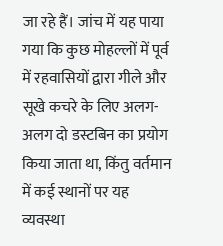जा रहे हैं। जांच में यह पाया गया कि कुछ मोहल्लों में पूर्व में रहवासियों द्वारा गीले और सूखे कचरे के लिए अलग-अलग दो डस्टबिन का प्रयोग किया जाता था, किंतु वर्तमान में कई स्थानों पर यह व्यवस्था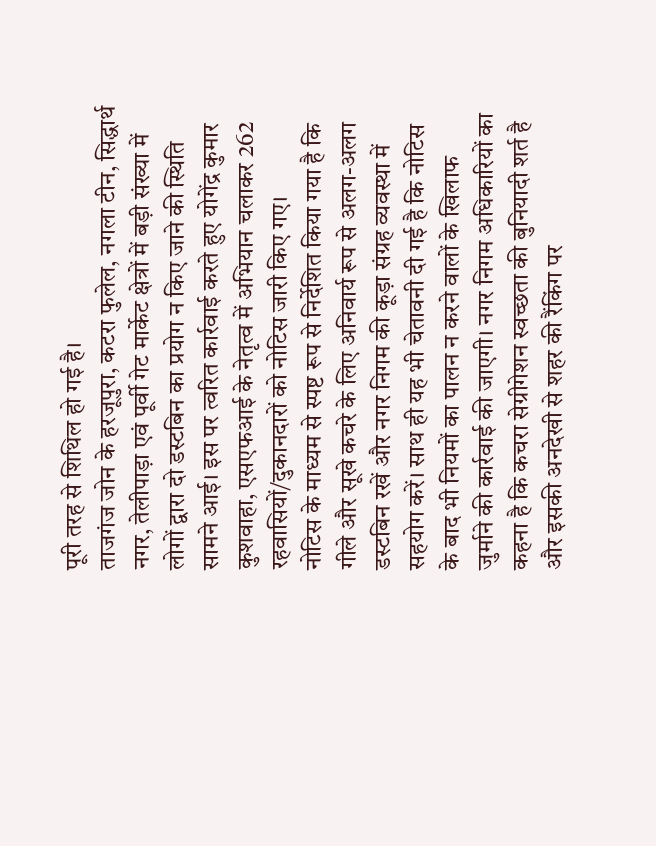पूरी तरह से शिथिल हो गई है।
ताजगंज जोन के हरजूपुरा, कटरा फुलेल, नगला टीन, सिद्धार्थ नगर, तेलीपाड़ा एवं पूर्वी गेट मार्केट क्षेत्रों में बड़ी संख्या में लोगों द्वारा दो डस्टबिन का प्रयोग न किए जाने की स्थिति सामने आई। इस पर त्वरित कार्रवाई करते हुए योगेंद्र कुमार कुशवाहा, एसएफआई के नेतृत्व में अभियान चलाकर 262 रहवासियों/दुकानदारों को नोटिस जारी किए गए।
नोटिस के माध्यम से स्पष्ट रूप से निर्देशित किया गया है कि गीले और सूखे कचरे के लिए अनिवार्य रूप से अलग-अलग डस्टबिन रखें और नगर निगम की कूड़ा संग्रह व्यवस्था में सहयोग करें। साथ ही यह भी चेतावनी दी गई है कि नोटिस के बाद भी नियमों का पालन न करने वालों के खिलाफ जुर्माने की कार्रवाई की जाएगी। नगर निगम अधिकारियों का कहना है कि कचरा सेग्रीगेशन स्वच्छता की बुनियादी शर्त है और इसकी अनदेखी से शहर की रैंकिंग पर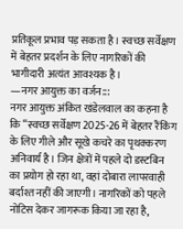प्रतिकूल प्रभाव पड़ सकता है। स्वच्छ सर्वेक्षण में बेहतर प्रदर्शन के लिए नागरिकों की भागीदारी अत्यंत आवश्यक है।
—नगर आयुक्त का वर्जन:::
नगर आयुक्त अंकित खंडेलवाल का कहना है कि “स्वच्छ सर्वेक्षण 2025-26 में बेहतर रैंकिंग के लिए गीले और सूखे कचरे का पृथक्करण अनिवार्य है। जिन क्षेत्रों में पहले दो डस्टबिन का प्रयोग हो रहा था, वहां दोबारा लापरवाही बर्दाश्त नहीं की जाएगी। नागरिकों को पहले नोटिस देकर जागरूक किया जा रहा है,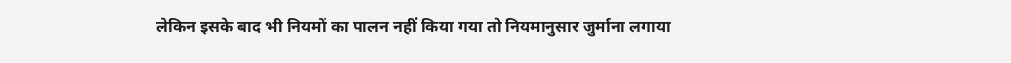लेकिन इसके बाद भी नियमों का पालन नहीं किया गया तो नियमानुसार जुर्माना लगाया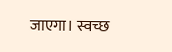जाएगा। स्वच्छ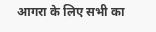आगरा के लिए सभी का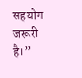सहयोग जरूरी है।”